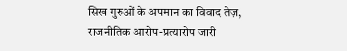सिख गुरुओं के अपमान का विवाद तेज़, राजनीतिक आरोप-प्रत्यारोप जारी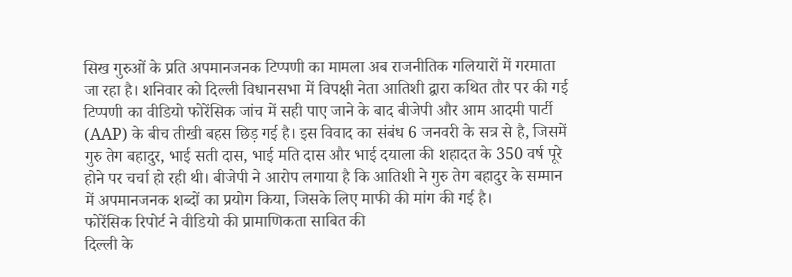सिख गुरुओं के प्रति अपमानजनक टिप्पणी का मामला अब राजनीतिक गलियारों में गरमाता जा रहा है। शनिवार को दिल्ली विधानसभा में विपक्षी नेता आतिशी द्वारा कथित तौर पर की गई टिप्पणी का वीडियो फोरेंसिक जांच में सही पाए जाने के बाद बीजेपी और आम आदमी पार्टी (AAP) के बीच तीखी बहस छिड़ गई है। इस विवाद का संबंध 6 जनवरी के सत्र से है, जिसमें गुरु तेग बहादुर, भाई सती दास, भाई मति दास और भाई दयाला की शहादत के 350 वर्ष पूरे होने पर चर्चा हो रही थी। बीजेपी ने आरोप लगाया है कि आतिशी ने गुरु तेग बहादुर के सम्मान में अपमानजनक शब्दों का प्रयोग किया, जिसके लिए माफी की मांग की गई है।
फोरेंसिक रिपोर्ट ने वीडियो की प्रामाणिकता साबित की
दिल्ली के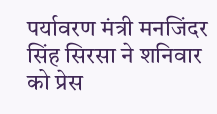पर्यावरण मंत्री मनजिंदर सिंह सिरसा ने शनिवार को प्रेस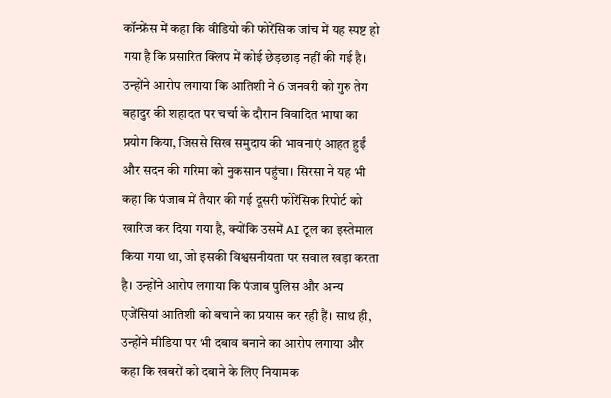कॉन्फ्रेंस में कहा कि वीडियो की फोरेंसिक जांच में यह स्पष्ट हो गया है कि प्रसारित क्लिप में कोई छेड़छाड़ नहीं की गई है। उन्होंने आरोप लगाया कि आतिशी ने 6 जनवरी को गुरु तेग बहादुर की शहादत पर चर्चा के दौरान विवादित भाषा का प्रयोग किया, जिससे सिख समुदाय की भावनाएं आहत हुईं और सदन की गरिमा को नुकसान पहुंचा। सिरसा ने यह भी कहा कि पंजाब में तैयार की गई दूसरी फोरेंसिक रिपोर्ट को खारिज कर दिया गया है, क्योंकि उसमें AI टूल का इस्तेमाल किया गया था, जो इसकी विश्वसनीयता पर सवाल खड़ा करता है। उन्होंने आरोप लगाया कि पंजाब पुलिस और अन्य एजेंसियां आतिशी को बचाने का प्रयास कर रही हैं। साथ ही, उन्होंने मीडिया पर भी दबाव बनाने का आरोप लगाया और कहा कि खबरों को दबाने के लिए नियामक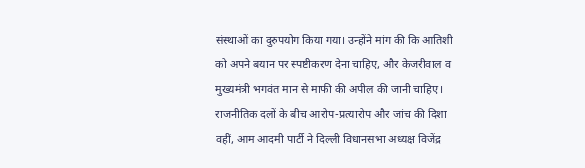संस्थाओं का दुरुपयोग किया गया। उन्होंने मांग की कि आतिशी को अपने बयान पर स्पष्टीकरण देना चाहिए, और केजरीवाल व मुख्यमंत्री भगवंत मान से माफी की अपील की जानी चाहिए।
राजनीतिक दलों के बीच आरोप-प्रत्यारोप और जांच की दिशा
वहीं, आम आदमी पार्टी ने दिल्ली विधानसभा अध्यक्ष विजेंद्र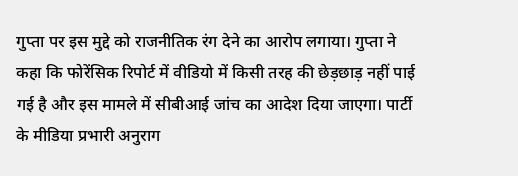गुप्ता पर इस मुद्दे को राजनीतिक रंग देने का आरोप लगाया। गुप्ता ने कहा कि फोरेंसिक रिपोर्ट में वीडियो में किसी तरह की छेड़छाड़ नहीं पाई गई है और इस मामले में सीबीआई जांच का आदेश दिया जाएगा। पार्टी के मीडिया प्रभारी अनुराग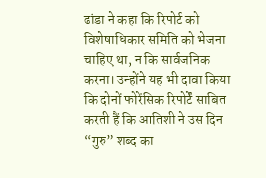ढांडा ने कहा कि रिपोर्ट को विशेषाधिकार समिति को भेजना चाहिए था, न कि सार्वजनिक करना। उन्होंने यह भी दावा किया कि दोनों फोरेंसिक रिपोर्टें साबित करती हैं कि आतिशी ने उस दिन “गुरु” शब्द का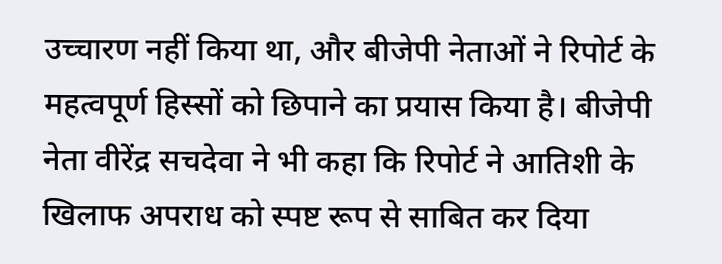उच्चारण नहीं किया था, और बीजेपी नेताओं ने रिपोर्ट के महत्वपूर्ण हिस्सों को छिपाने का प्रयास किया है। बीजेपी नेता वीरेंद्र सचदेवा ने भी कहा कि रिपोर्ट ने आतिशी के खिलाफ अपराध को स्पष्ट रूप से साबित कर दिया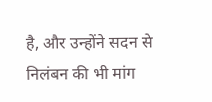है, और उन्होंने सदन से निलंबन की भी मांग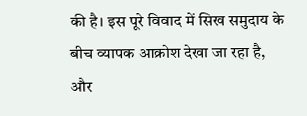की है। इस पूरे विवाद में सिख समुदाय के बीच व्यापक आक्रोश देखा जा रहा है, और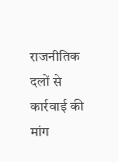राजनीतिक दलों से कार्रवाई की मांग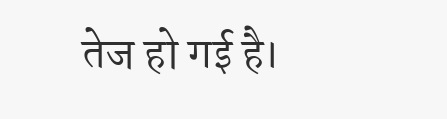तेज हो गई है।